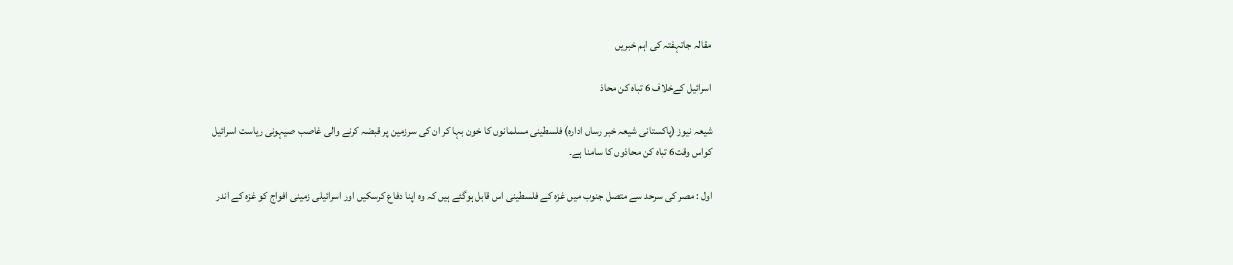مقالہ جاتہفتہ کی اہم خبریں

اسرائیل کےخلاف 6 تباہ کن محاذ

شیعہ نیوز (پاکستانی شیعہ خبر رساں ادارہ) فلسطینی مسلمانوں کا خون بہا کر ان کی سرزمین پر قبضہ کرنے والی غاصب صیہونی ریاست اسرائیل کواس وقت6 تباہ کن محاذوں کا سامنا ہے۔

اول : مصر کی سرحد سے متصل جنوب میں غزہ کے فلسطینی اس قابل ہوگئے ہیں کہ وہ اپنا دفاع کرسکیں اور اسرائیلی زمینی افواج کو غزہ کے اندر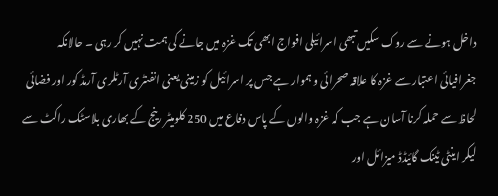داخل ہونے سے روک سکیں تبھی اسرائیلی افواج ابھی تک غزہ میں جانے کی ہمت نہیں کر رہی ۔ حالانکہ جغرافیائی اعتبار سے غزہ کا علاقہ صحرائی و ہموار ہے جس پر اسرائیل کو زمینی یعنی انفنٹری آرٹلری آرمڈ کور اور فضائی لحاظ سے حملہ کرنا آسان ہے جب کہ غزہ والوں کے پاس دفاع میں 250 کلومیٹر رینج کے بھاری بلاسٹک راکٹ سے لیکر اینٹی ٹینک گائیڈڈ میزائل اور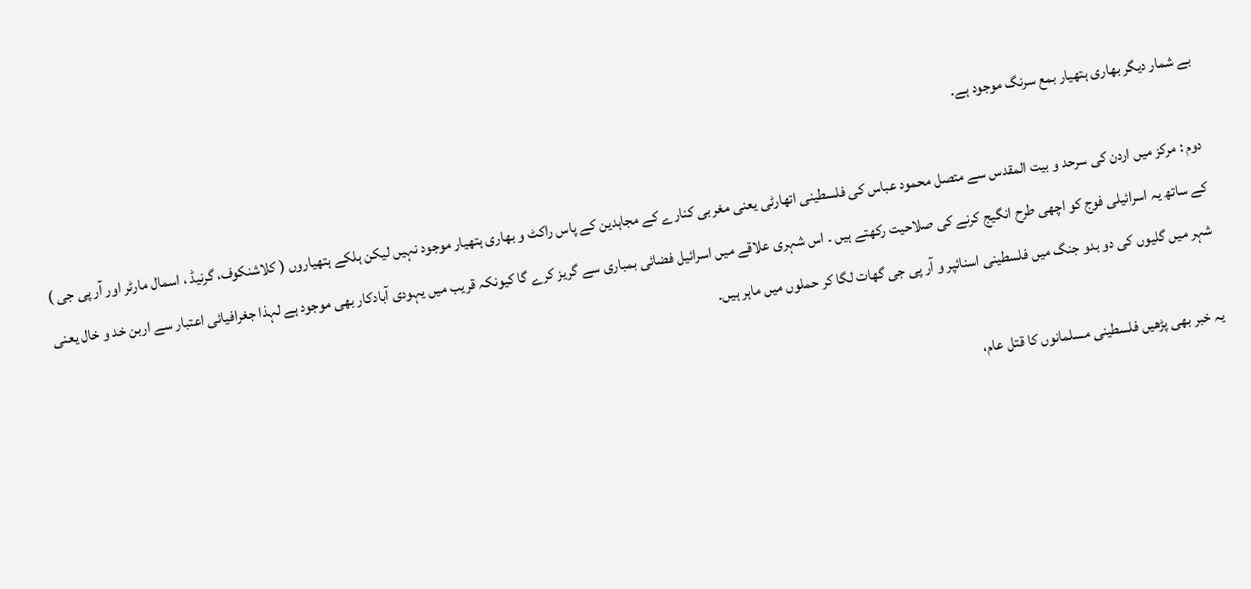بے شمار دیگر بھاری ہتھیار بمع سرنگ موجود ہے۔

دوم : مرکز میں اردن کی سرحد و بیت المقدس سے متصل محمود عباس کی فلسطینی اتھارٹی یعنی مغربی کنارے کے مجاہدین کے پاس راکٹ و بھاری ہتھیار موجود نہیں لیکن ہلکے ہتھیاروں ( کلاشنکوف، گرنیڈ ، اسمال مارٹر اور آر پی جی ) کے ساتھ یہ اسرائیلی فوج کو اچھی طرح انگیج کرنے کی صلاحیت رکھتے ہیں ۔ اس شہری علاقے میں اسرائیل فضائی بمباری سے گریز کرے گا کیونکہ قریب میں یہودی آبادکار بھی موجود ہے لہذا جغرافیائی اعتبار سے اربن خد و خال یعنی شہر میں گلیوں کی دو بدو جنگ میں فلسطینی اسنائپر و آر پی جی گھات لگا کر حملوں میں ماہر ہیں۔

یہ خبر بھی پڑھیں فلسطینی مسلمانوں کا قتل عام،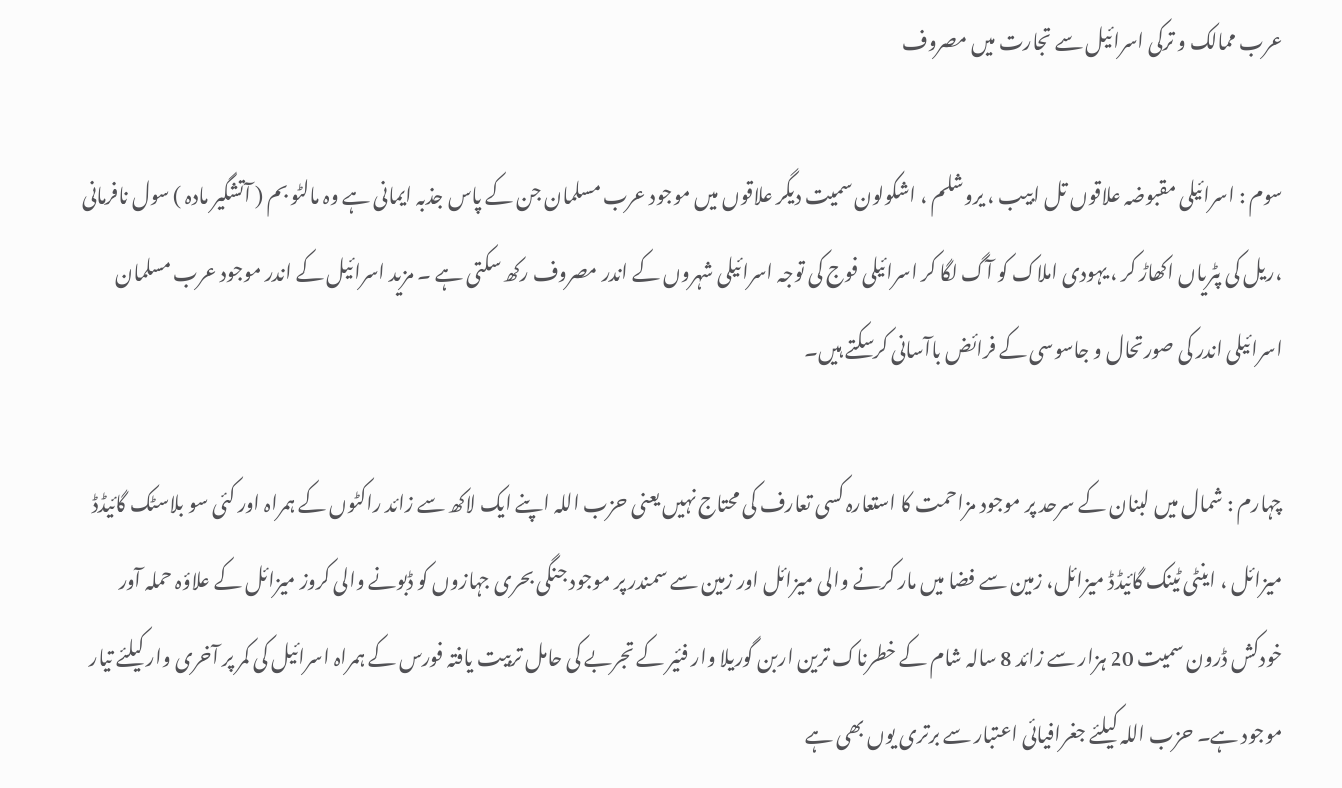عرب ممالک و ترکی اسرائیل سے تجارت میں مصروف

سوم : اسرائیلی مقبوضہ علاقوں تل ابیب ، یروشلم ، اشکولون سمیت دیگر علاقوں میں موجود عرب مسلمان جن کے پاس جذبہ ایمانی ہے وہ مالٹو بم ( آتشگیر مادہ ) سول نافرمانی ،ریل کی پٹریاں اکھاڑ کر ، یہودی املاک کو آگ لگا کر اسرائیلی فوج کی توجہ اسرائیلی شہروں کے اندر مصروف رکھ سکتی ہے ۔ مزید اسرائیل کے اندر موجود عرب مسلمان اسرائیلی اندر کی صورتحال و جاسوسی کے فرائض باآسانی کرسکتے ہیں۔

چہارم : شمال میں لبنان کے سرحد پر موجود مزاحمت کا استعارہ کسی تعارف کی محتاج نہیں یعنی حزب اللہ اپنے ایک لاکھ سے زائد راکٹوں کے ہمراہ اور کئی سو بلاسٹک گائیڈڈ میزائل ، اینٹی ٹینک گائیڈڈ میزائل، زمین سے فضا میں مار کرنے والی میزائل اور زمین سے سمندر پر موجود جنگی بحری جہازوں کو ڈبونے والی کروز میزائل کے علاؤہ حملہ آور خودکش ڈرون سمیت 20 ہزار سے زائد 8 سالہ شام کے خطرناک ترین اربن گوریلا وار فئیر کے تجربے کی حامل تربیت یافتہ فورس کے ہمراہ اسرائیل کی کمر پر آخری وار کیلئے تیار موجود ہے۔ حزب اللہ کیلئے جغرافیائی اعتبار سے برتری یوں بھی ہے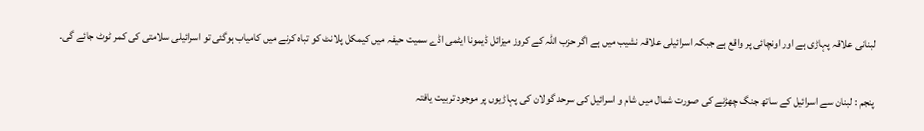لبنانی علاقہ پہاڑی ہے اور اونچائی پر واقع ہے جبکہ اسرائیلی علاقہ نشیب میں ہے اگر حزب اللہ کے کروز میزائل ڈیمونا ایٹمی اڈے سمیت حیفہ میں کیمکل پلانٹ کو تباہ کرنے میں کامیاب ہوگئی تو اسرائیلی سلامتی کی کمر ٹوٹ جائے گی۔

پنجم : لبنان سے اسرائیل کے ساتھ جنگ چھڑنے کی صورت شمال میں شام و اسرائیل کی سرحد گولان کی پہاڑیوں پر موجود تربیت یافتہ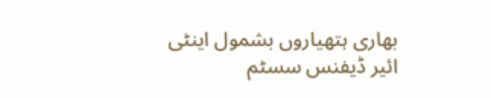بھاری ہتھیاروں بشمول اینٹی ائیر ڈیفنس سسٹم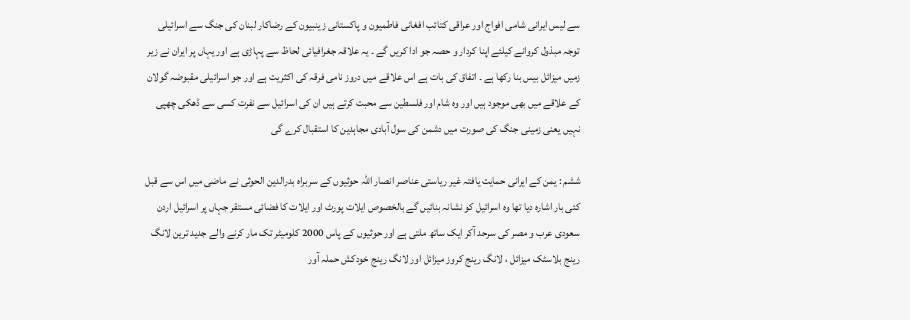سے لیس ایرانی شامی افواج اور عراقی کتائب افغانی فاطمیون و پاکستانی زینبیون کے رضاکار لبنان کی جنگ سے اسرائیلی توجہ مبذول کروانے کیلئے اپنا کردار و حصہ جو ادا کریں گے ۔ یہ علاقہ جغرافیائی لحاظ سے پہاڑی ہے اور یہاں پر ایران نے زیر زمیں میزائل بیس بنا رکھا ہے ۔ اتفاق کی بات ہے اس علاقے میں دروز نامی فرقہ کی اکثریت ہے اور جو اسرائیلی مقبوضہ گولان کے علاقے میں بھی موجود ہیں اور وہ شام اور فلسطین سے محبت کرتے ہیں ان کی اسرائیل سے نفرت کسی سے ڈھکی چھپی نہیں یعنی زمینی جنگ کی صورت میں دشمن کی سول آبادی مجاہدین کا استقبال کرے گی

ششم : یمن کے ایرانی حمایت یافتہ غیر ریاستی عناصر انصار اللہ حوثیوں کے سربراہ بدرالدین الحوثی نے ماضی میں اس سے قبل کئی بار اشارہ دیا تھا وہ اسرائیل کو نشانہ بنائیں گے بالخصوص ایلات پورٹ اور ایلات کا فضائی مستقر جہاں پر اسرائیل اردن سعودی عرب و مصر کی سرحد آکر ایک ساتھ ملتی ہے اور حوثیوں کے پاس 2000 کلومیٹر تک مار کرنے والے جدید ترین لانگ رینج بلاسٹک میزائل ، لانگ رینج کروز میزائل اور لانگ رینج خودکش حملہ آور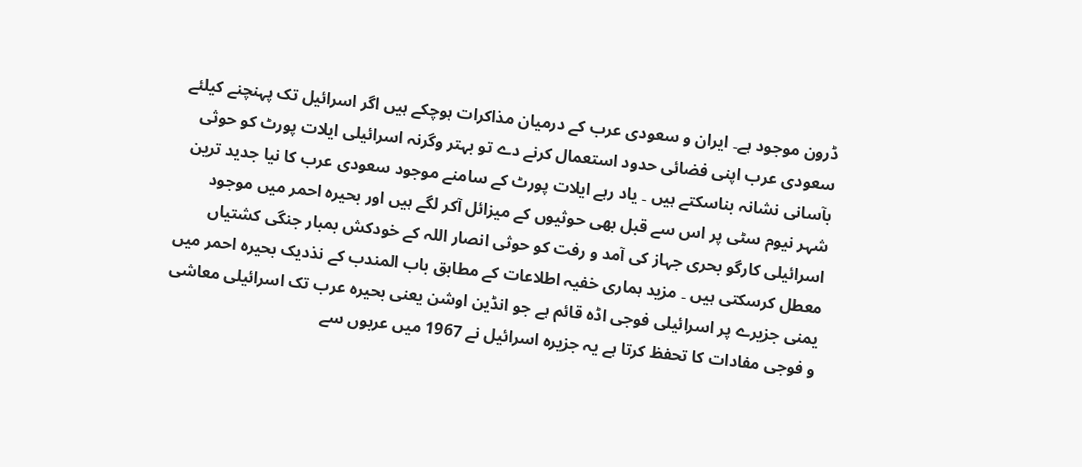ڈرون موجود ہے۔ ایران و سعودی عرب کے درمیان مذاکرات ہوچکے ہیں اگر اسرائیل تک پہنچنے کیلئے سعودی عرب اپنی فضائی حدود استعمال کرنے دے تو بہتر وگرنہ اسرائیلی ایلات پورٹ کو حوثی بآسانی نشانہ بناسکتے ہیں ۔ یاد رہے ایلات پورٹ کے سامنے موجود سعودی عرب کا نیا جدید ترین شہر نیوم سٹی پر اس سے قبل بھی حوثیوں کے میزائل آکر لگے ہیں اور بحیرہ احمر میں موجود اسرائیلی کارگو بحری جہاز کی آمد و رفت کو حوثی انصار اللہ کے خودکش بمبار جنگی کشتیاں معطل کرسکتی ہیں ۔ مزید ہماری خفیہ اطلاعات کے مطابق باب المندب کے نذدیک بحیرہ احمر میں یمنی جزیرے پر اسرائیلی فوجی اڈہ قائم ہے جو انڈین اوشن یعنی بحیرہ عرب تک اسرائیلی معاشی و فوجی مفادات کا تحفظ کرتا ہے یہ جزیرہ اسرائیل نے 1967 میں عربوں سے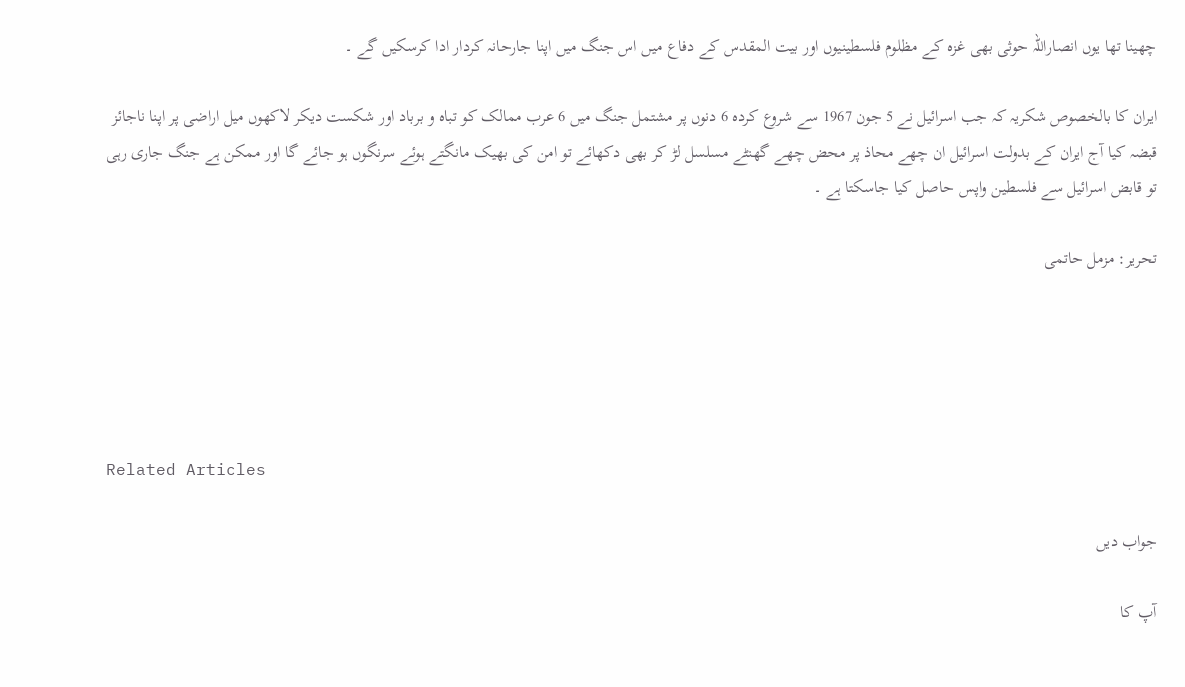چھینا تھا یوں انصاراللہ حوثی بھی غزہ کے مظلوم فلسطینیوں اور بیت المقدس کے دفاع میں اس جنگ میں اپنا جارحانہ کردار ادا کرسکیں گے ۔

ایران کا بالخصوص شکریہ کہ جب اسرائیل نے 5 جون 1967 سے شروع کردہ 6 دنوں پر مشتمل جنگ میں 6 عرب ممالک کو تباہ و برباد اور شکست دیکر لاکھوں میل اراضی پر اپنا ناجائز قبضہ کیا آج ایران کے بدولت اسرائیل ان چھے محاذ پر محض چھے گھنٹے مسلسل لڑ کر بھی دکھائے تو امن کی بھیک مانگتے ہوئے سرنگوں ہو جائے گا اور ممکن ہے جنگ جاری رہی تو قابض اسرائیل سے فلسطین واپس حاصل کیا جاسکتا ہے ۔

تحریر: مزمل حاتمی





Related Articles

جواب دیں

آپ کا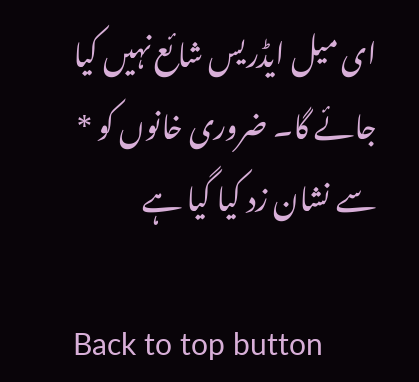ای میل ایڈریس شائع نہیں کیا جائے گا۔ ضروری خانوں کو * سے نشان زد کیا گیا ہے

Back to top button